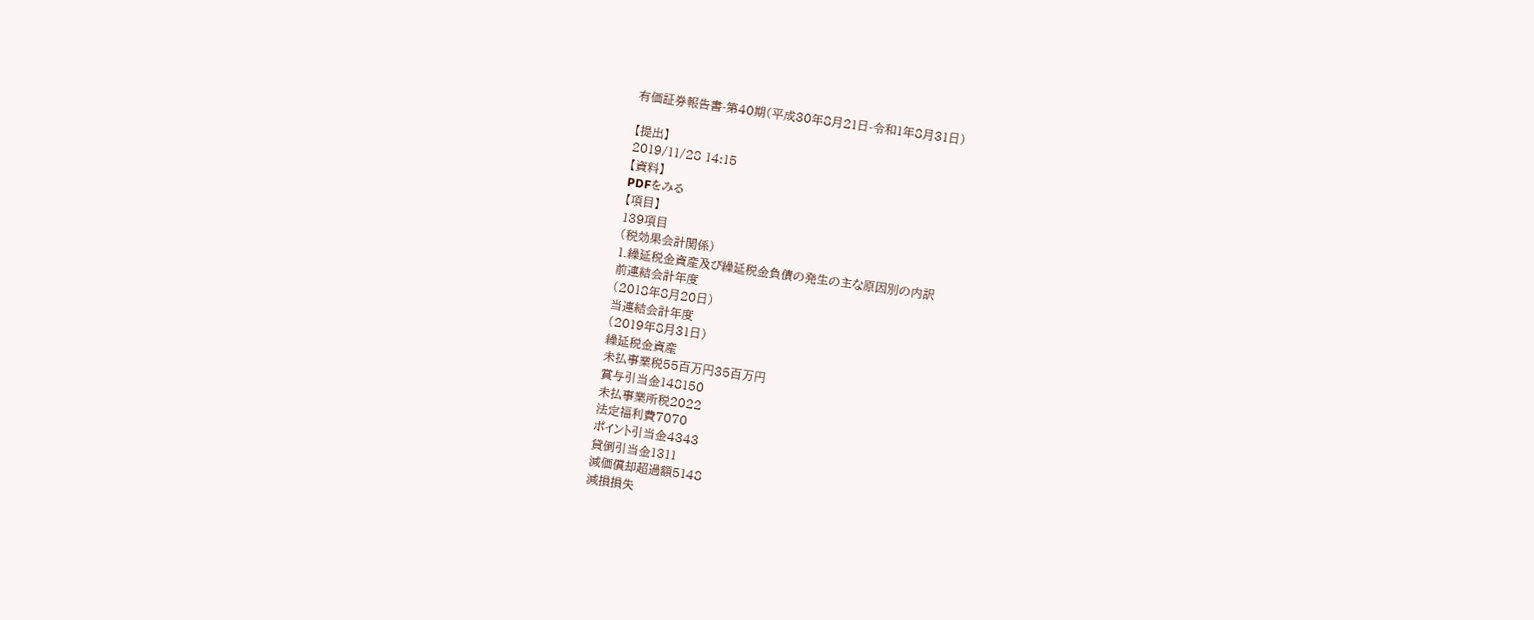有価証券報告書-第40期(平成30年8月21日-令和1年8月31日)

【提出】
2019/11/28 14:15
【資料】
PDFをみる
【項目】
139項目
(税効果会計関係)
1.繰延税金資産及び繰延税金負債の発生の主な原因別の内訳
前連結会計年度
(2018年8月20日)
当連結会計年度
(2019年8月31日)
繰延税金資産
未払事業税55百万円35百万円
賞与引当金148150
未払事業所税2022
法定福利費7070
ポイント引当金4343
貸倒引当金1311
減価償却超過額5148
減損損失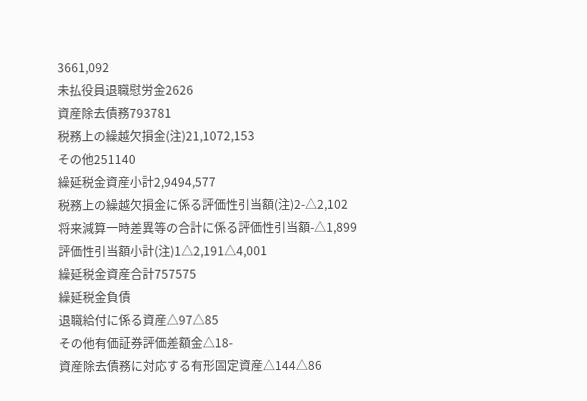3661,092
未払役員退職慰労金2626
資産除去債務793781
税務上の繰越欠損金(注)21,1072,153
その他251140
繰延税金資産小計2,9494,577
税務上の繰越欠損金に係る評価性引当額(注)2-△2,102
将来減算一時差異等の合計に係る評価性引当額-△1,899
評価性引当額小計(注)1△2,191△4,001
繰延税金資産合計757575
繰延税金負債
退職給付に係る資産△97△85
その他有価証券評価差額金△18-
資産除去債務に対応する有形固定資産△144△86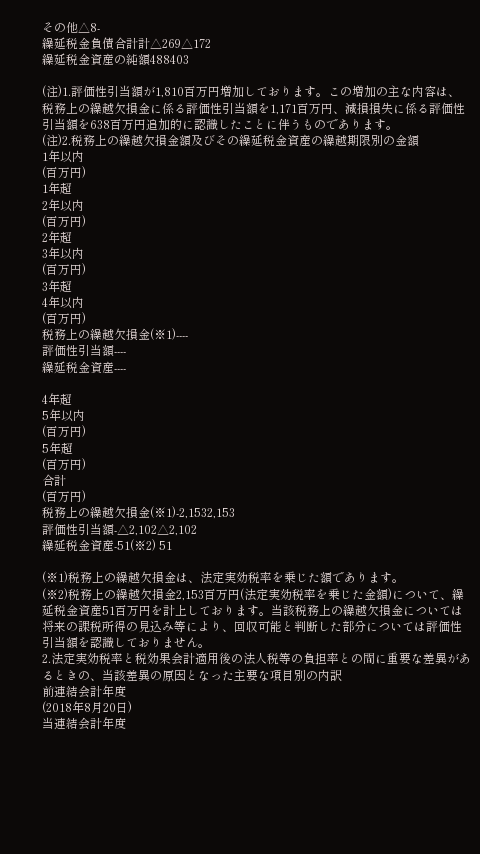その他△8-
繰延税金負債合計計△269△172
繰延税金資産の純額488403

(注)1.評価性引当額が1,810百万円増加しております。この増加の主な内容は、税務上の繰越欠損金に係る評価性引当額を1,171百万円、減損損失に係る評価性引当額を638百万円追加的に認識したことに伴うものであります。
(注)2.税務上の繰越欠損金額及びその繰延税金資産の繰越期限別の金額
1年以内
(百万円)
1年超
2年以内
(百万円)
2年超
3年以内
(百万円)
3年超
4年以内
(百万円)
税務上の繰越欠損金(※1)----
評価性引当額----
繰延税金資産----

4年超
5年以内
(百万円)
5年超
(百万円)
合計
(百万円)
税務上の繰越欠損金(※1)-2,1532,153
評価性引当額-△2,102△2,102
繰延税金資産-51(※2) 51

(※1)税務上の繰越欠損金は、法定実効税率を乗じた額であります。
(※2)税務上の繰越欠損金2,153百万円(法定実効税率を乗じた金額)について、繰延税金資産51百万円を計上しております。当該税務上の繰越欠損金については将来の課税所得の見込み等により、回収可能と判断した部分については評価性引当額を認識しておりません。
2.法定実効税率と税効果会計適用後の法人税等の負担率との間に重要な差異があるときの、当該差異の原因となった主要な項目別の内訳
前連結会計年度
(2018年8月20日)
当連結会計年度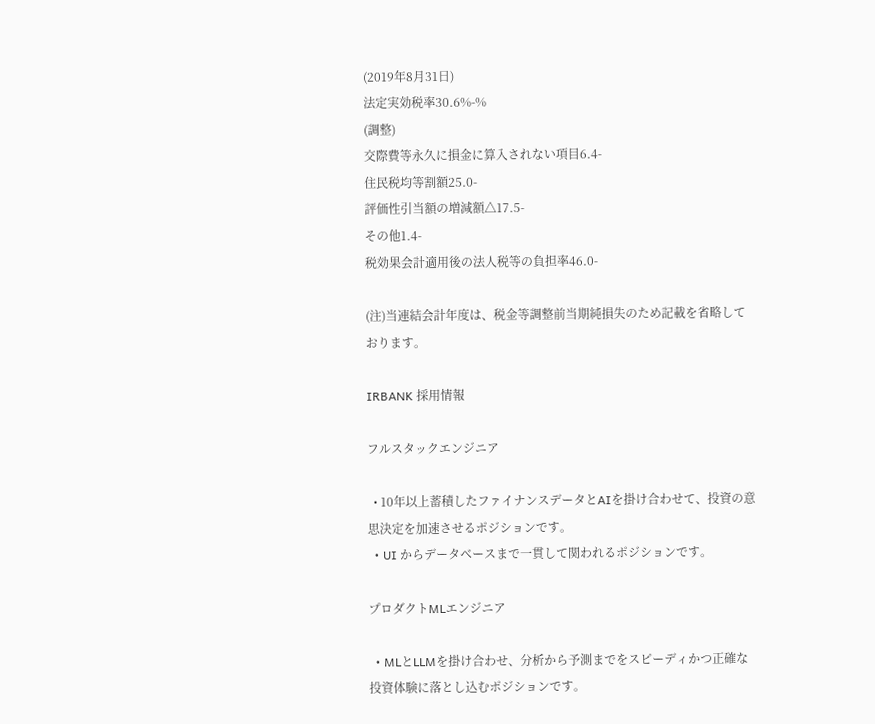(2019年8月31日)
法定実効税率30.6%-%
(調整)
交際費等永久に損金に算入されない項目6.4-
住民税均等割額25.0-
評価性引当額の増減額△17.5-
その他1.4-
税効果会計適用後の法人税等の負担率46.0-

(注)当連結会計年度は、税金等調整前当期純損失のため記載を省略しております。

IRBANK 採用情報

フルスタックエンジニア

  • 10年以上蓄積したファイナンスデータとAIを掛け合わせて、投資の意思決定を加速させるポジションです。
  • UI からデータベースまで一貫して関われるポジションです。

プロダクトMLエンジニア

  • MLとLLMを掛け合わせ、分析から予測までをスピーディかつ正確な投資体験に落とし込むポジションです。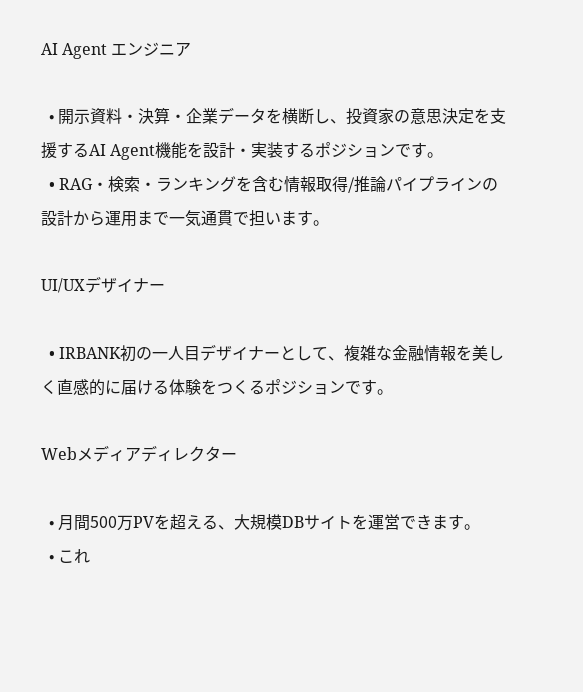AI Agent エンジニア

  • 開示資料・決算・企業データを横断し、投資家の意思決定を支援するAI Agent機能を設計・実装するポジションです。
  • RAG・検索・ランキングを含む情報取得/推論パイプラインの設計から運用まで一気通貫で担います。

UI/UXデザイナー

  • IRBANK初の一人目デザイナーとして、複雑な金融情報を美しく直感的に届ける体験をつくるポジションです。

Webメディアディレクター

  • 月間500万PVを超える、大規模DBサイトを運営できます。
  • これ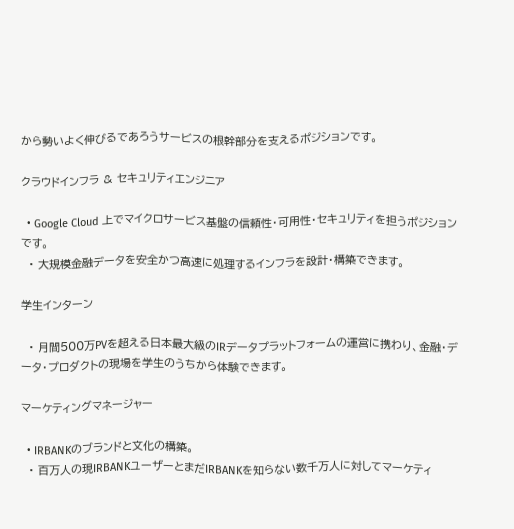から勢いよく伸びるであろうサービスの根幹部分を支えるポジションです。

クラウドインフラ & セキュリティエンジニア

  • Google Cloud 上でマイクロサービス基盤の信頼性・可用性・セキュリティを担うポジションです。
  • 大規模金融データを安全かつ高速に処理するインフラを設計・構築できます。

学生インターン

  • 月間500万PVを超える日本最大級のIRデータプラットフォームの運営に携わり、金融・データ・プロダクトの現場を学生のうちから体験できます。

マーケティングマネージャー

  • IRBANKのブランドと文化の構築。
  • 百万人の現IRBANKユーザーとまだIRBANKを知らない数千万人に対してマーケティ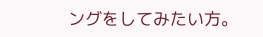ングをしてみたい方。